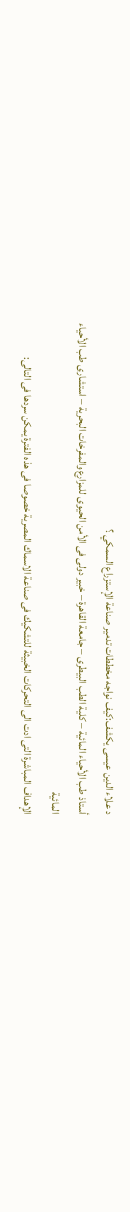د علاء الدين عيسى يكشف:كيف نواجه مخططات تدمير صناعة الإستزراع السمكي ؟
أستاذ طب الأحياء المائية – كلية الطب البيطرى – جامعة القاهرة – خبير دولى فى الأمن الحيوى للمزارع والمفرخات البحرية – استشارى طب الأحياء المائية
الإهداف المباشرة التى ادت الى التحركات الخبيثة للتشكيك فى صناعة الاسماك المصرية خصوصا فى هذه الفترة يمكن سردها فى التالى: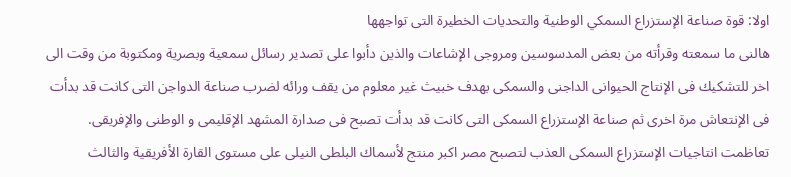اولا: قوة صناعة الإستزراع السمكي الوطنية والتحديات الخطيرة التى تواجهها
هالنى ما سمعته وقرأته من بعض المدسوسين ومروجى الإشاعات والذين دأبوا على تصدير رسائل سمعية وبصرية ومكتوبة من وقت الى اخر للتشكيك فى الإنتاج الحيوانى الداجنى والسمكى بهدف خبيث غير معلوم من يقف ورائه لضرب صناعة الدواجن التى كانت قد بدأت فى الإنتعاش مرة اخرى ثم صناعة الإستزراع السمكى التى كانت قد بدأت تصبح فى صدارة المشهد الإقليمى و الوطنى والإفريقى.
تعاظمت انتاجيات الإستزراع السمكى العذب لتصبح مصر اكبر منتج لأسماك البلطى النيلى على مستوى القارة الأفريقية والثالث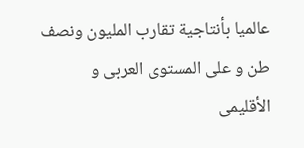عالميا بأنتاجية تقارب المليون ونصف طن و على المستوى العربى و الأقليمى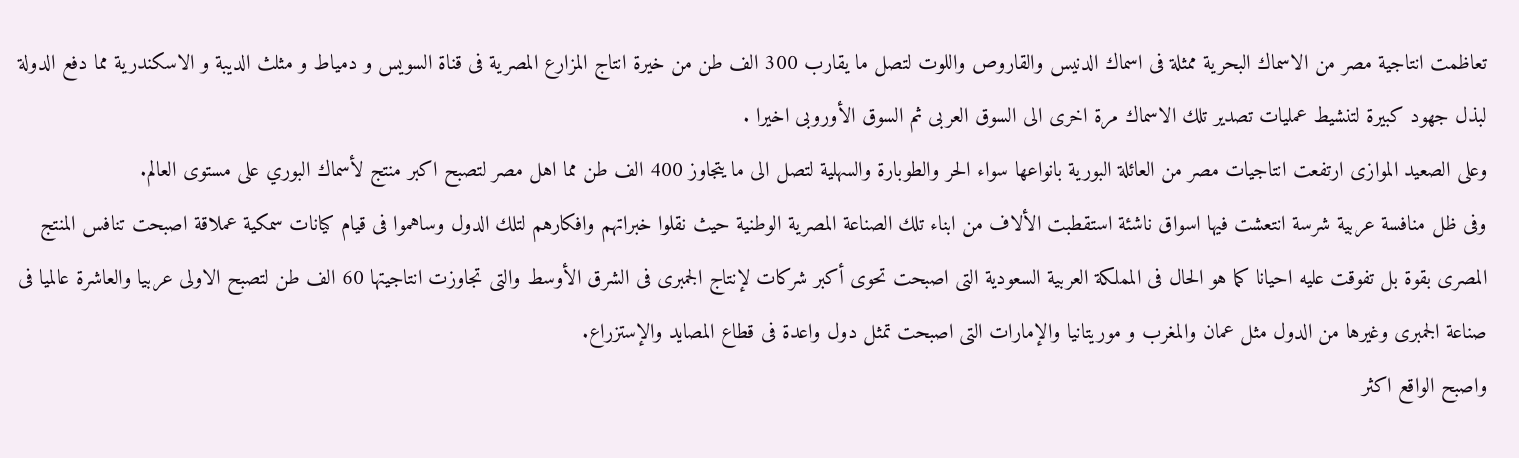تعاظمت انتاجية مصر من الاسماك البحرية ممثلة فى اسماك الدنيس والقاروص واللوت لتصل ما يقارب 300 الف طن من خيرة انتاج المزارع المصرية فى قناة السويس و دمياط و مثلث الديبة و الاسكندرية مما دفع الدولة لبذل جهود كبيرة لتنشيط عمليات تصدير تلك الاسماك مرة اخرى الى السوق العربى ثم السوق الأوروبى اخيرا .
وعلى الصعيد الموازى ارتفعت انتاجيات مصر من العائلة البورية بانواعها سواء الحر والطوبارة والسهلية لتصل الى ما يتجاوز 400 الف طن مما اهل مصر لتصبح اكبر منتج لأسماك البوري على مستوى العالم.
وفى ظل منافسة عربية شرسة انتعشت فيها اسواق ناشئة استقطبت الألاف من ابناء تلك الصناعة المصرية الوطنية حيث نقلوا خبراتهم وافكارهم لتلك الدول وساهموا فى قيام كيانات سمكية عملاقة اصبحت تنافس المنتج المصرى بقوة بل تفوقت عليه احيانا كما هو الحال فى المملكة العربية السعودية التى اصبحت تحوى أكبر شركات لإنتاج الجمبرى فى الشرق الأوسط والتى تجاوزت انتاجيتها 60 الف طن لتصبح الاولى عربيا والعاشرة عالميا فى صناعة الجمبرى وغيرها من الدول مثل عمان والمغرب و موريتانيا والإمارات التى اصبحت تمثل دول واعدة فى قطاع المصايد والإستزراع.
واصبح الواقع اكثر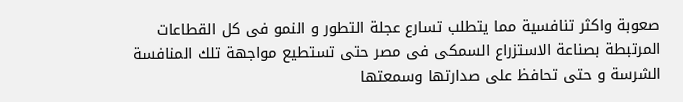صعوبة واكثر تنافسية مما يتطلب تسارع عجلة التطور و النمو فى كل القطاعات المرتبطة بصناعة الاستزراع السمكى فى مصر حتى تستطيع مواجهة تلك المنافسة الشرسة و حتى تحافظ على صدارتها وسمعتها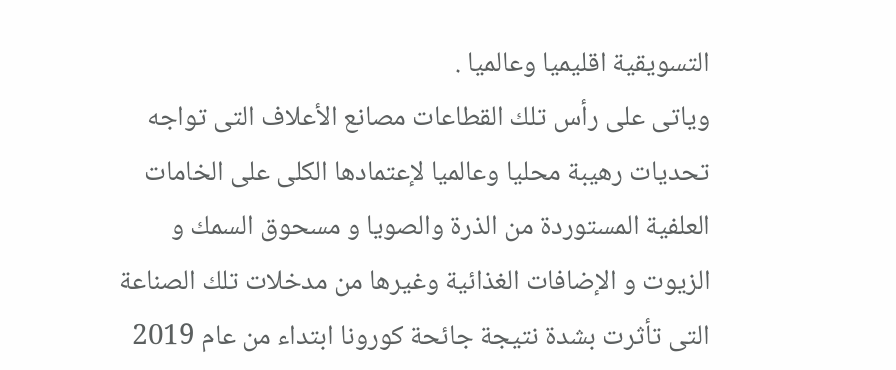التسويقية اقليميا وعالميا .
وياتى على رأس تلك القطاعات مصانع الأعلاف التى تواجه تحديات رهيبة محليا وعالميا لإعتمادها الكلى على الخامات العلفية المستوردة من الذرة والصويا و مسحوق السمك و الزيوت و الإضافات الغذائية وغيرها من مدخلات تلك الصناعة التى تأثرت بشدة نتيجة جائحة كورونا ابتداء من عام 2019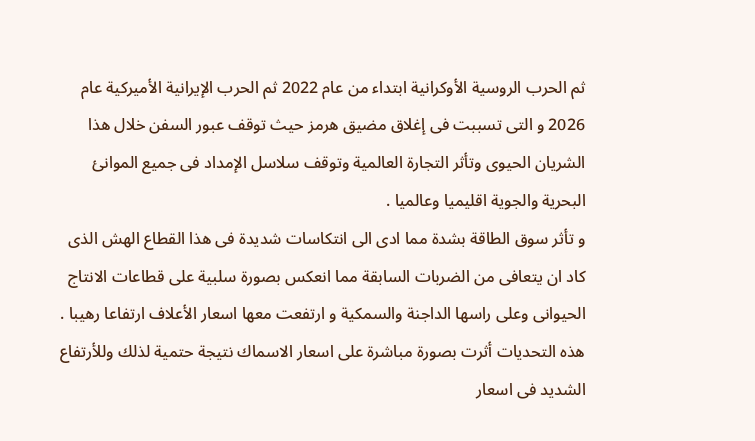ثم الحرب الروسية الأوكرانية ابتداء من عام 2022 ثم الحرب الإيرانية الأميركية عام 2026 و التى تسببت فى إغلاق مضيق هرمز حيث توقف عبور السفن خلال هذا الشريان الحيوى وتأثر التجارة العالمية وتوقف سلاسل الإمداد فى جميع الموانئ البحرية والجوية اقليميا وعالميا .
و تأثر سوق الطاقة بشدة مما ادى الى انتكاسات شديدة فى هذا القطاع الهش الذى كاد ان يتعافى من الضربات السابقة مما انعكس بصورة سلبية على قطاعات الانتاج الحيوانى وعلى راسها الداجنة والسمكية و ارتفعت معها اسعار الأعلاف ارتفاعا رهيبا .
هذه التحديات أثرت بصورة مباشرة على اسعار الاسماك نتيجة حتمية لذلك وللأرتفاع الشديد فى اسعار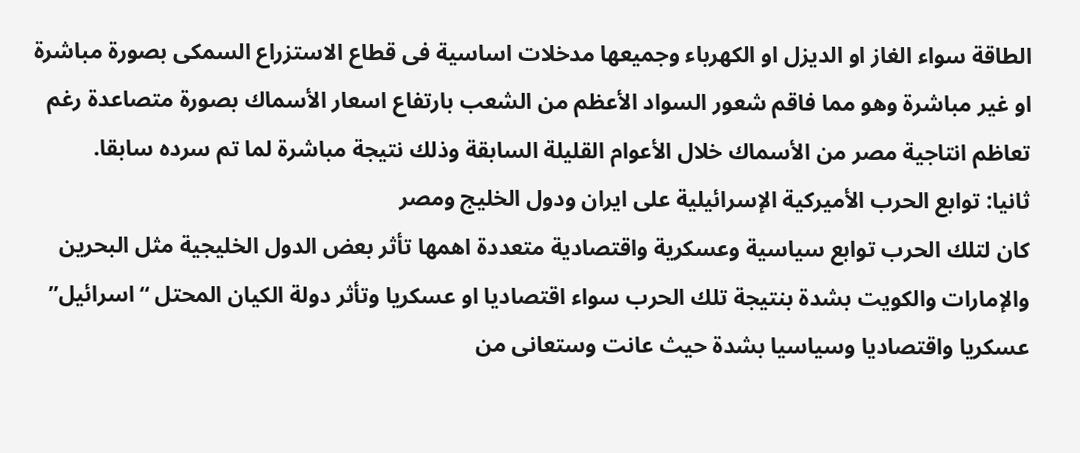الطاقة سواء الغاز او الديزل او الكهرباء وجميعها مدخلات اساسية فى قطاع الاستزراع السمكى بصورة مباشرة او غير مباشرة وهو مما فاقم شعور السواد الأعظم من الشعب بارتفاع اسعار الأسماك بصورة متصاعدة رغم تعاظم انتاجية مصر من الأسماك خلال الأعوام القليلة السابقة وذلك نتيجة مباشرة لما تم سرده سابقا.
ثانيا: توابع الحرب الأميركية الإسرائيلية على ايران ودول الخليج ومصر
كان لتلك الحرب توابع سياسية وعسكرية واقتصادية متعددة اهمها تأثر بعض الدول الخليجية مثل البحرين والإمارات والكويت بشدة بنتيجة تلك الحرب سواء اقتصاديا او عسكريا وتأثر دولة الكيان المحتل “اسرائيل” عسكريا واقتصاديا وسياسيا بشدة حيث عانت وستعانى من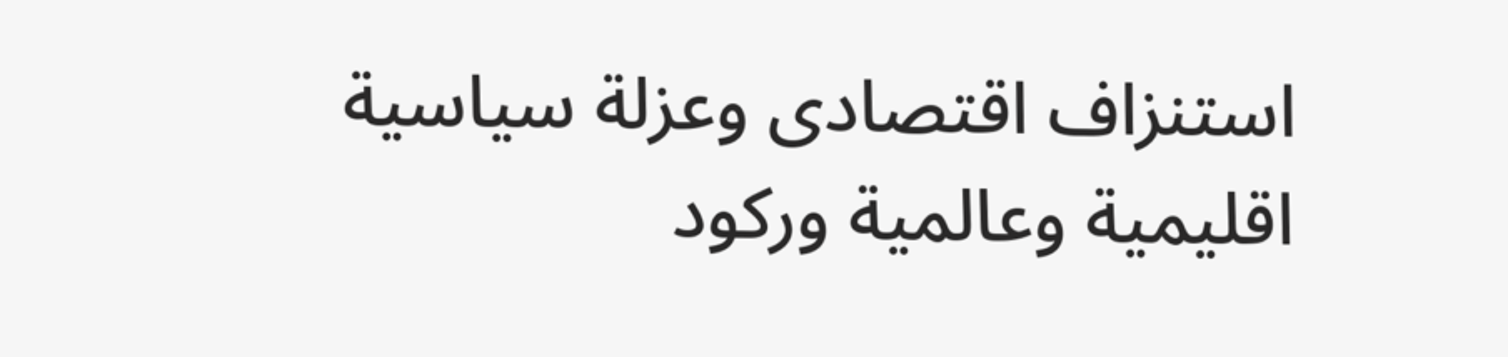استنزاف اقتصادى وعزلة سياسية اقليمية وعالمية وركود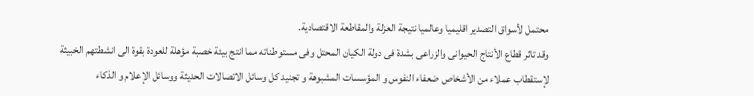محتمل لأسواق التصدير اقليميا وعالميا نتيجة العزلة والمقاطعة الاقتصادية.
وقد تاثر قطاع الأنتاج الحيوانى والزراعى بشدة فى دولة الكيان المحتل وفى مستوطناته مما انتج بيئة خصبة مؤهلة للعودة بقوة الى انشطتهم الخبيثة لإستقطاب عملاء من الأشخاص ضعفاء النفوس و المؤسسات المشبوهة و تجنيد كل وسائل الاتصالات الحديثة ووسائل الإعلام و الذكاء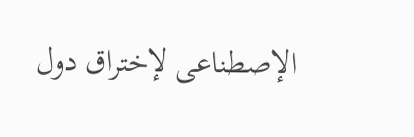الإصطناعى لإختراق دول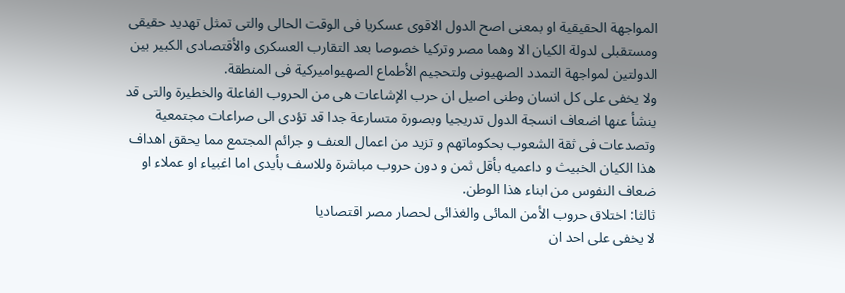المواجهة الحقيقية او بمعنى اصح الدول الاقوى عسكريا فى الوقت الحالى والتى تمثل تهديد حقيقى ومستقبلى لدولة الكيان الا وهما مصر وتركيا خصوصا بعد التقارب العسكرى والأقتصادى الكبير بين الدولتين لمواجهة التمدد الصهيونى ولتحجيم الأطماع الصهيواميركية فى المنطقة.
ولا يخفى على كل انسان وطنى اصيل ان حرب الإشاعات هى من الحروب الفاعلة والخطيرة والتى قد ينشأ عنها اضعاف انسجة الدول تدريجيا وبصورة متسارعة جدا قد تؤدى الى صراعات مجتمعية وتصدعات فى ثقة الشعوب بحكوماتهم و تزيد من اعمال العنف و جرائم المجتمع مما يحقق اهداف هذا الكيان الخبيث و داعميه بأقل ثمن و دون حروب مباشرة وللاسف بأيدى اما اغبياء او عملاء او ضعاف النفوس من ابناء هذا الوطن.
ثالثا: اختلاق حروب الأمن المائى والغذائى لحصار مصر اقتصاديا
لا يخفى على احد ان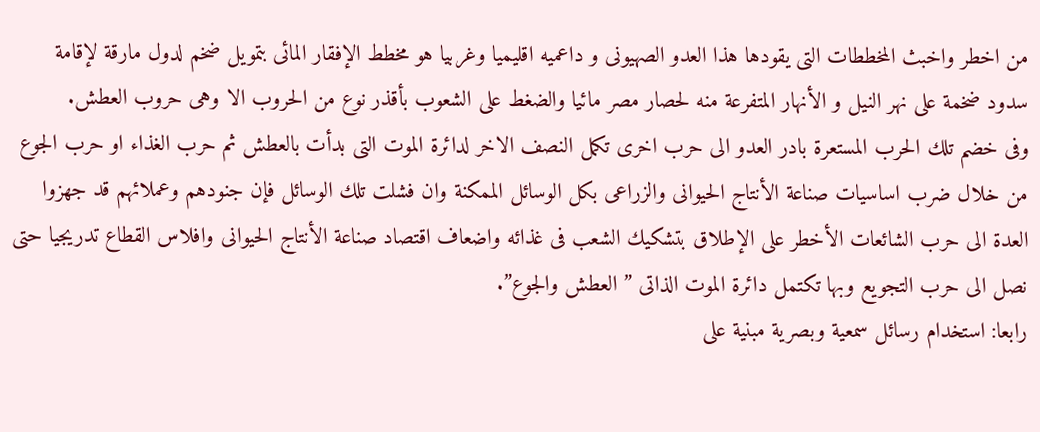من اخطر واخبث المخططات التى يقودها هذا العدو الصهيونى و داعميه اقليميا وغربيا هو مخطط الإفقار المائى بتمويل ضخم لدول مارقة لإقامة سدود ضخمة على نهر النيل و الأنهار المتفرعة منه لحصار مصر مائيا والضغط على الشعوب بأقذر نوع من الحروب الا وهى حروب العطش.
وفى خضم تلك الحرب المستعرة بادر العدو الى حرب اخرى تكمل النصف الاخر لدائرة الموت التى بدأت بالعطش ثم حرب الغذاء او حرب الجوع من خلال ضرب اساسيات صناعة الأنتاج الحيوانى والزراعى بكل الوسائل الممكنة وان فشلت تلك الوسائل فإن جنودهم وعملائهم قد جهزوا العدة الى حرب الشائعات الأخطر على الإطلاق بتشكيك الشعب فى غذائه واضعاف اقتصاد صناعة الأنتاج الحيوانى وافلاس القطاع تدريجيا حتى نصل الى حرب التجويع وبها تكتمل دائرة الموت الذاتى ” العطش والجوع”.
رابعا: استخدام رسائل سمعية وبصرية مبنية على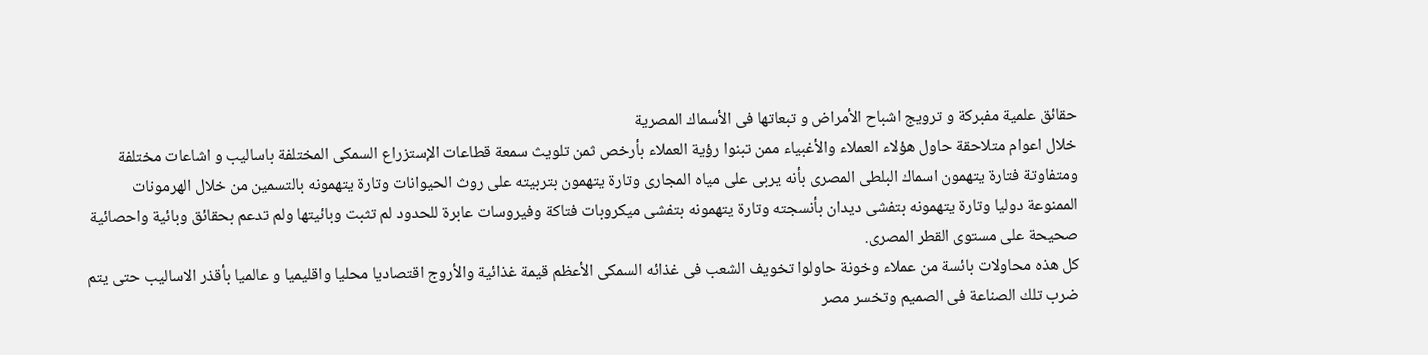حقائق علمية مفبركة و ترويج اشباح الأمراض و تبعاتها فى الأسماك المصرية
خلال اعوام متلاحقة حاول هؤلاء العملاء والأغبياء ممن تبنوا رؤية العملاء بأرخص ثمن تلويث سمعة قطاعات الإستزراع السمكى المختلفة باساليب و اشاعات مختلفة ومتفاوتة فتارة يتهمون اسماك البلطى المصرى بأنه يربى على مياه المجارى وتارة يتهمون بتربيته على روث الحيوانات وتارة يتهمونه بالتسمين من خلال الهرمونات الممنوعة دوليا وتارة يتهمونه بتفشى ديدان بأنسجته وتارة يتهمونه بتفشى ميكروبات فتاكة وفيروسات عابرة للحدود لم تثبت وبائيتها ولم تدعم بحقائق وبائية واحصائية صحيحة على مستوى القطر المصرى.
كل هذه محاولات بائسة من عملاء وخونة حاولوا تخويف الشعب فى غذائه السمكى الأعظم قيمة غذائية والأروج اقتصاديا محليا واقليميا و عالميا بأقذر الاساليب حتى يتم ضرب تلك الصناعة فى الصميم وتخسر مصر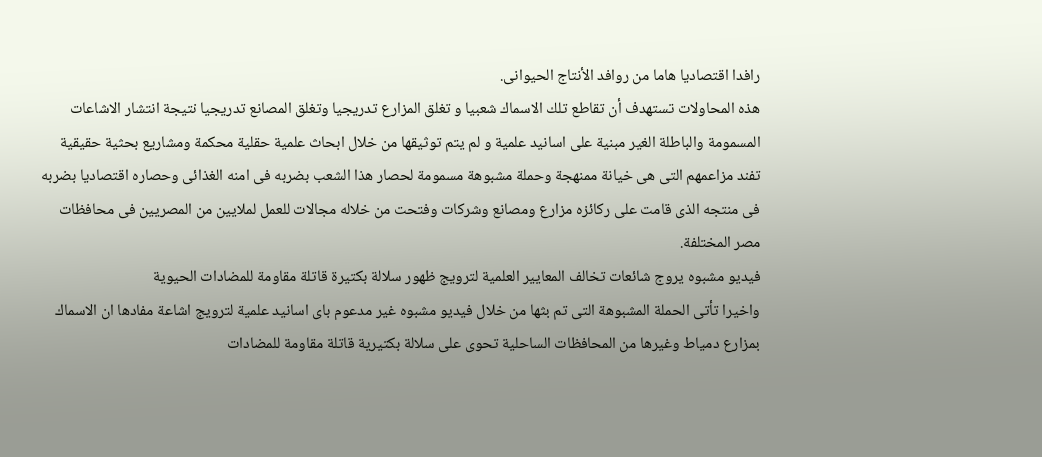رافدا اقتصاديا هاما من روافد الأنتاج الحيوانى.
هذه المحاولات تستهدف أن تقاطع تلك الاسماك شعبيا و تغلق المزارع تدريجيا وتغلق المصانع تدريجيا نتيجة انتشار الاشاعات المسمومة والباطلة الغير مبنية على اسانيد علمية و لم يتم توثيقها من خلال ابحاث علمية حقلية محكمة ومشاريع بحثية حقيقية تفند مزاعمهم التى هى خيانة ممنهجة وحملة مشبوهة مسمومة لحصار هذا الشعب بضربه فى امنه الغذائى وحصاره اقتصاديا بضربه فى منتجه الذى قامت على ركائزه مزارع ومصانع وشركات وفتحت من خلاله مجالات للعمل لملايين من المصريين فى محافظات مصر المختلفة.
فيديو مشبوه يروج شائعات تخالف المعايير العلمية لترويج ظهور سلالة بكتيرة قاتلة مقاومة للمضادات الحيوية
واخيرا تأتى الحملة المشبوهة التى تم بثها من خلال فيديو مشبوه غير مدعوم باى اسانيد علمية لترويج اشاعة مفادها ان الاسماك بمزارع دمياط وغيرها من المحافظات الساحلية تحوى على سلالة بكتيرية قاتلة مقاومة للمضادات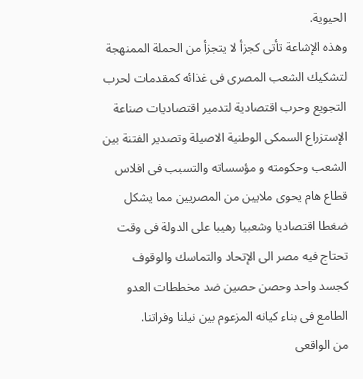الحيوية.
وهذه الإشاعة تأتى كجزأ لا يتجزأ من الحملة الممنهجة لتشكيك الشعب المصرى فى غذائه كمقدمات لحرب التجويع وحرب اقتصادية لتدمير اقتصاديات صناعة الإستزراع السمكى الوطنية الاصيلة وتصدير الفتنة بين الشعب وحكومته و مؤسساته والتسبب فى افلاس قطاع هام يحوى ملايين من المصريين مما يشكل ضغطا اقتصاديا وشعبيا رهيبا على الدولة فى وقت تحتاج فيه مصر الى الإتحاد والتماسك والوقوف كجسد واحد وحصن حصين ضد مخططات العدو الطامع فى بناء كيانه المزعوم بين نيلنا وفراتنا.
من الواقعى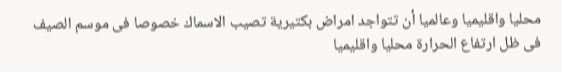محليا واقليميا وعالميا أن تتواجد امراض بكتيرية تصيب الاسماك خصوصا فى موسم الصيف فى ظل ارتفاع الحرارة محليا واقليميا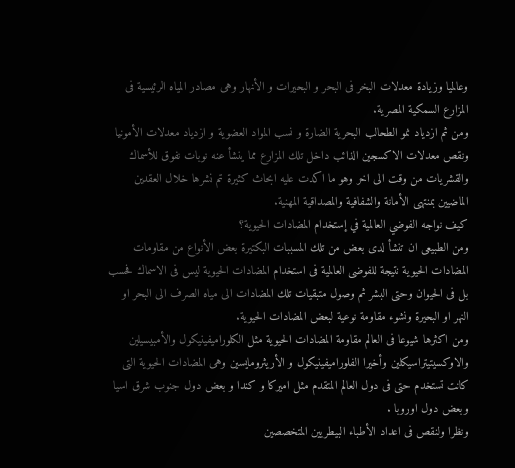وعالميا وزيادة معدلات البخر فى البحر و البحيرات و الأنهار وهى مصادر المياه الرئيسية فى المزارع السمكية المصرية.
ومن ثم ازدياد نمو الطحالب البحرية الضارة و نسب المواد العضوية و ازدياد معدلات الأمونيا ونقص معدلات الاكسجين الذائب داخل تلك المزارع مما ينشأ عنه نوبات نفوق للأسماك والقشريات من وقت الى اخر وهو ما اكدت عليه ابحاث كثيرة تم نشرها خلال العقدين الماضيين بمنتهى الأمانة والشفافية والمصداقية المهنية.
كيف نواجه الفوضي العالمية في إستخدام المضادات الحيوية؟
ومن الطبيعى ان تنشأ لدى بعض من تلك المسببات البكتيرة بعض الأنواع من مقاومات المضادات الحيوية نتيجة للفوضى العالمية فى استخدام المضادات الحيوية ليس فى الاسماك فحسب بل فى الحيوان وحتى البشر ثم وصول متبقيات تلك المضادات الى مياه الصرف الى البحر او النهر او البحيرة ونشوء مقاومة نوعية لبعض المضادات الحيوية.
ومن اكثرها شيوعا فى العالم مقاومة المضادات الحيوية مثل الكلوراميفينيكول والأمبيسيلين والاوكسيتيتراسيكلين وأخيرا الفلوراميفينيكول و الأريثرومايسين وهى المضادات الحيوية التى كانت تستخدم حتى فى دول العالم المتقدم مثل اميركا و كندا و بعض دول جنوب شرق اسيا وبعض دول اوروبا .
ونظرا ولنقص فى اعداد الأطباء البيطريين المتخصصين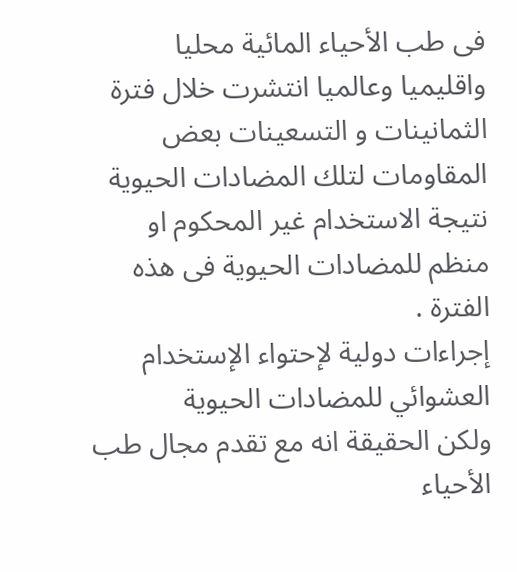فى طب الأحياء المائية محليا واقليميا وعالميا انتشرت خلال فترة الثمانينات و التسعينات بعض المقاومات لتلك المضادات الحيوية نتيجة الاستخدام غير المحكوم او منظم للمضادات الحيوية فى هذه الفترة .
إجراءات دولية لإحتواء الإستخدام العشوائي للمضادات الحيوية
ولكن الحقيقة انه مع تقدم مجال طب الأحياء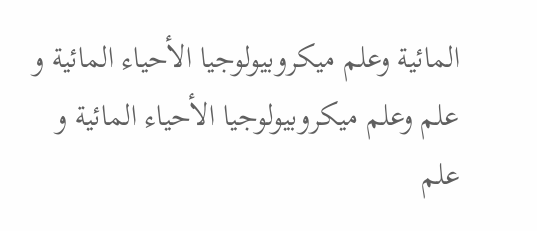المائية وعلم ميكروبيولوجيا الأحياء المائية و علم وعلم ميكروبيولوجيا الأحياء المائية و علم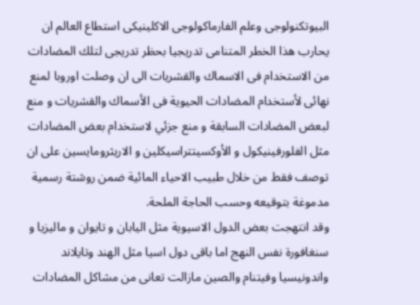البيوتكنولوجى وعلم الفارماكولوجى الاكلينيكى استطاع العالم ان يحارب هذا الخطر المتنامى تدريجيا بحظر تدريجى لتلك المضادات من الاستخدام فى الاسماك والقشريات الى ان وصلت اوروبا لمنع نهائى لأستخدام المضادات الحيوية فى الأسماك والقشريات و منع لبعض المضادات السابقة و منع جزئي لاستخدام بعض المضادات مثل الفلورفينيكول و الأوكسيتتراسيكلين و الاريثرومايسين على ان توصف فقط من خلال طبيب الاحياء المائية ضمن روشتة رسمية مدموغة بتوقيعه وحسب الحاجة الملحة.
وقد انتهجت بعض الدول الاسيوية مثل اليابان و تايوان و ماليزيا و سنغافورة نفس النهج اما باقى دول اسيا مثل الهند وتايلاند واندونيسيا وفيتنام والصين مازالت تعانى من مشاكل المضادات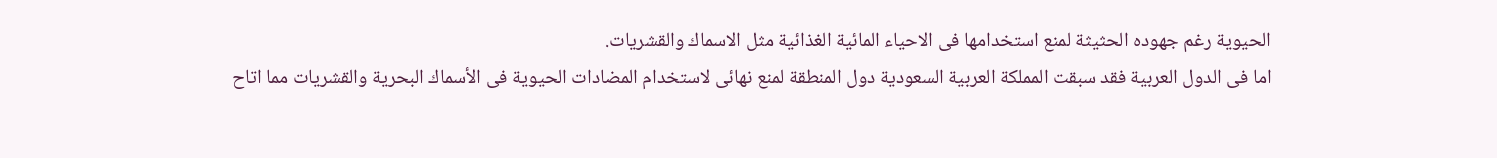الحيوية رغم جهوده الحثيثة لمنع استخدامها فى الاحياء المائية الغذائية مثل الاسماك والقشريات.
اما فى الدول العربية فقد سبقت المملكة العربية السعودية دول المنطقة لمنع نهائى لاستخدام المضادات الحيوية فى الأسماك البحرية والقشريات مما اتاح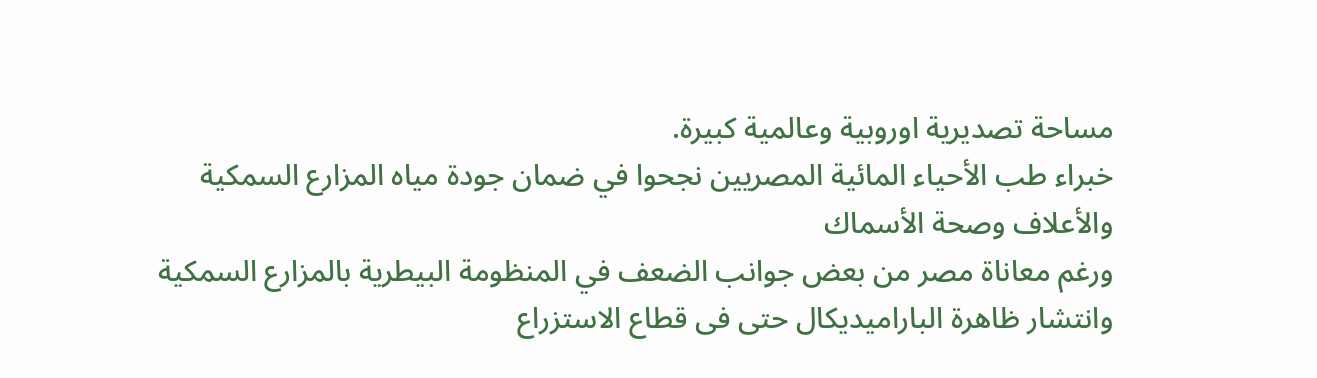مساحة تصديرية اوروبية وعالمية كبيرة.
خبراء طب الأحياء المائية المصريين نجحوا في ضمان جودة مياه المزارع السمكية والأعلاف وصحة الأسماك
ورغم معاناة مصر من بعض جوانب الضعف في المنظومة البيطرية بالمزارع السمكية وانتشار ظاهرة الباراميديكال حتى فى قطاع الاستزراع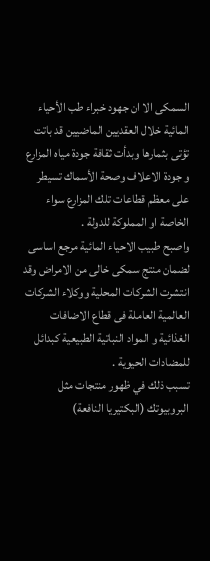السمكى الا ان جهود خبراء طب الأحياء المائية خلال العقديين الماضيين قد باتت تؤتى بثمارها وبدأت ثقافة جودة مياه المزارع و جودة الاعلاف وصحة الأسماك تسيطر على معظم قطاعات تلك المزارع سواء الخاصة او المملوكة للدولة .
واصبح طبيب الاحياء المائية مرجع اساسى لضمان منتج سمكى خالى من الامراض وقد انتشرت الشركات المحلية ووكلاء الشركات العالمية العاملة فى قطاع الاضافات الغذائية و المواد النباتية الطبيعية كبدائل للمضادات الحيوية .
تسبب ذلك في ظهور منتجات مثل البروبيوتك (البكتيريا النافعة)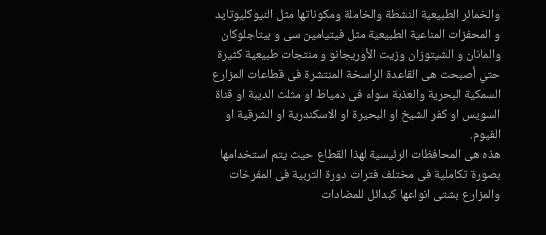والخمائر الطبيعية النشطة والخاملة ومكوناتها مثل النيوكليوتايد و المحفزات المناعية الطبيعية مثل فيتيامين سى و بيتاجلوكان والمانان و الشيتوزان وزيت الأوريجانو و منتجات طبيعية كثيرة حتي أصبحت هى القاعدة الراسخة المنتشرة فى قطاعات المزارع السمكية البحرية والعذبة سواء فى دمياط او مثلث الديبة او قناة السويس او كفر الشيخ او البحيرة او الاسكندرية او الشرقية او الفيوم.
هذه هى المحافظات الرئيسية لهذا القطاع حيث يتم استخدامها بصورة تكاملية فى مختلف فترات دورة التربية فى المفرخات والمزارع بشتى انواعها كبدائل للمضادات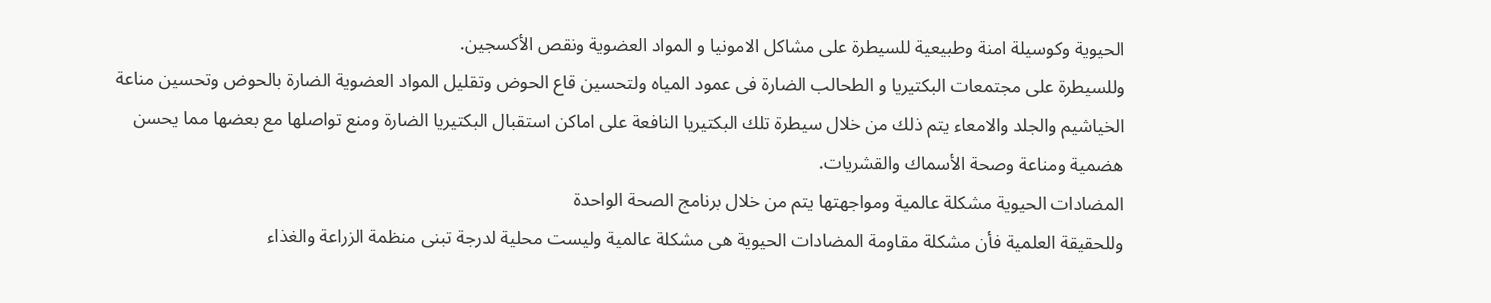الحيوية وكوسيلة امنة وطبيعية للسيطرة على مشاكل الامونيا و المواد العضوية ونقص الأكسجين.
وللسيطرة على مجتمعات البكتيريا و الطحالب الضارة فى عمود المياه ولتحسين قاع الحوض وتقليل المواد العضوية الضارة بالحوض وتحسين مناعة الخياشيم والجلد والامعاء يتم ذلك من خلال سيطرة تلك البكتيريا النافعة على اماكن استقبال البكتيريا الضارة ومنع تواصلها مع بعضها مما يحسن هضمية ومناعة وصحة الأسماك والقشريات.
المضادات الحيوية مشكلة عالمية ومواجهتها يتم من خلال برنامج الصحة الواحدة
وللحقيقة العلمية فأن مشكلة مقاومة المضادات الحيوية هى مشكلة عالمية وليست محلية لدرجة تبنى منظمة الزراعة والغذاء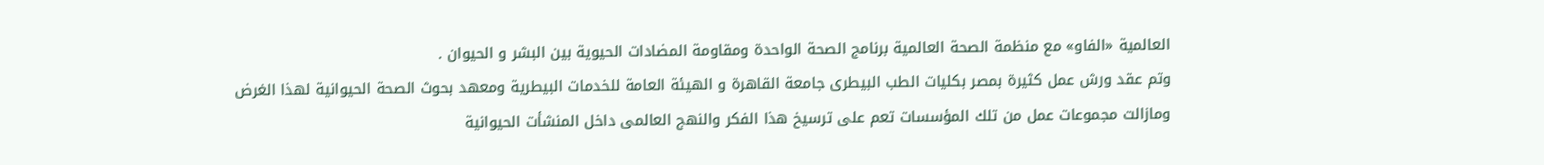العالمية «الفاو» مع منظمة الصحة العالمية برنامج الصحة الواحدة ومقاومة المضادات الحيوية بين البشر و الحيوان .
وتم عقد ورش عمل كثيرة بمصر بكليات الطب البيطرى جامعة القاهرة و الهيئة العامة للخدمات البيطرية ومعهد بحوث الصحة الحيوانية لهذا الغرض ومازالت مجموعات عمل من تلك المؤسسات تعم على ترسيخ هذا الفكر والنهج العالمى داخل المنشأت الحيوانية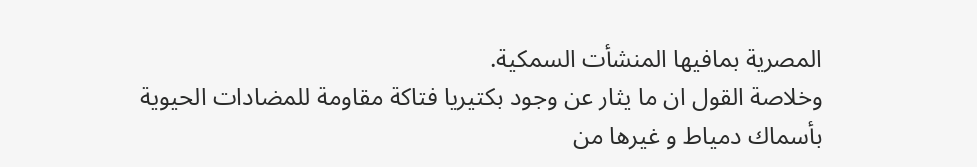المصرية بمافيها المنشأت السمكية.
وخلاصة القول ان ما يثار عن وجود بكتيريا فتاكة مقاومة للمضادات الحيوية بأسماك دمياط و غيرها من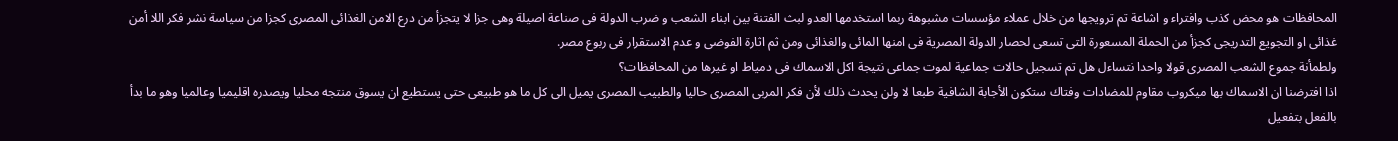المحافظات هو محض كذب وافتراء و اشاعة تم ترويجها من خلال عملاء مؤسسات مشبوهة ربما استخدمها العدو لبث الفتنة بين ابناء الشعب و ضرب الدولة فى صناعة اصيلة وهى جزا لا يتجزأ من درع الامن الغذائى المصرى كجزا من سياسة نشر فكر اللا أمن غذائى او التجويع التدريجى كجزأ من الحملة المسعورة التى تسعى لحصار الدولة المصرية فى امنها المائى والغذائى ومن ثم اثارة الفوضى و عدم الاستقرار فى ربوع مصر.
ولطمأنة جموع الشعب المصرى قولا واحدا نتساءل هل تم تسجيل حالات جماعية لموت جماعى نتيجة اكل الاسماك فى دمياط او غيرها من المحافظات؟
اذا افترضنا ان الاسماك بها ميكروب مقاوم للمضادات وفتاك ستكون الأجابة الشافية طبعا لا ولن يحدث ذلك لأن فكر المربى المصرى حاليا والطبيب المصرى يميل الى كل ما هو طبيعى حتى يستطيع ان يسوق منتجه محليا ويصدره اقليميا وعالميا وهو ما بدأ بالفعل بتفعيل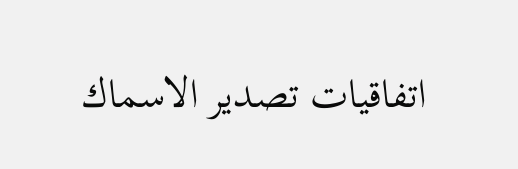اتفاقيات تصدير الاسماك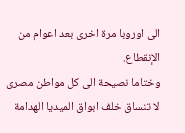الى اوروبا مرة اخرى بعد اعوام من الإنقطاع.
وختاما نصيحة الى كل مواطن مصرى لا تنساق خلف ابواق الميديا الهدامة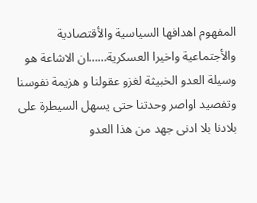المفهوم اهدافها السياسية والأقتصادية والأجتماعية واخيرا العسكرية……ان الاشاعة هو وسيلة العدو الخبيثة لغزو عقولنا و هزيمة نفوسنا وتفصيد اواصر وحدتنا حتى يسهل السيطرة على بلادنا بلا ادنى جهد من هذا العدو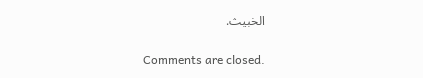الخبيث.


Comments are closed.